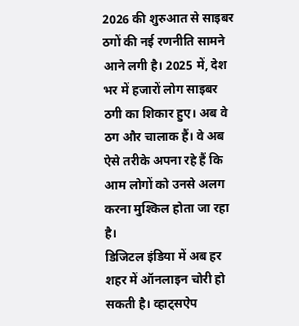2026 की शुरुआत से साइबर ठगों की नई रणनीति सामने आने लगी है। 2025 में, देश भर में हजारों लोग साइबर ठगी का शिकार हुए। अब वे ठग और चालाक हैं। वे अब ऐसे तरीके अपना रहे हैं कि आम लोगों को उनसे अलग करना मुश्किल होता जा रहा है।
डिजिटल इंडिया में अब हर शहर में ऑनलाइन चोरी हो सकती है। व्हाट्सऐप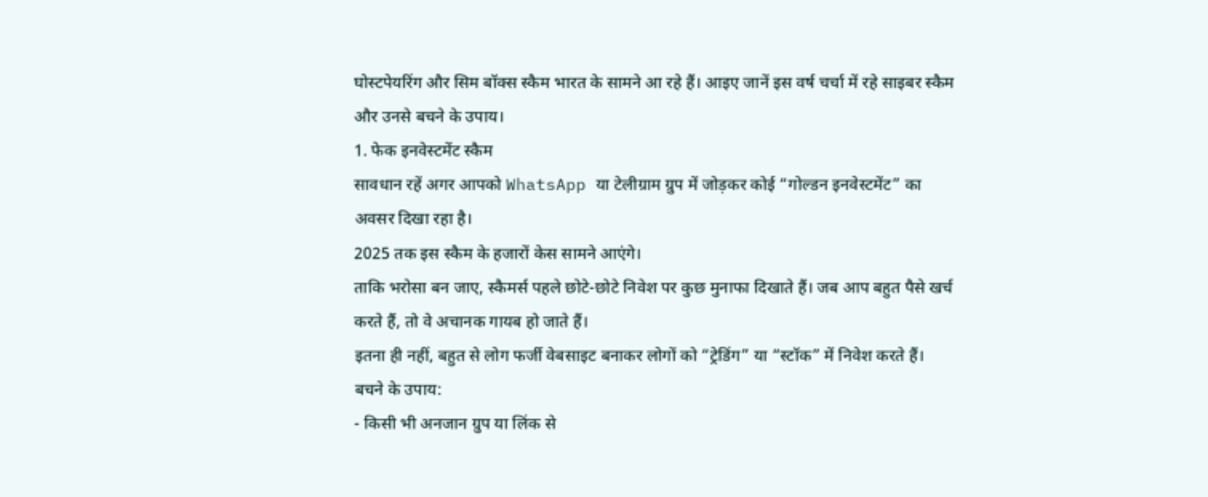घोस्टपेयरिंग और सिम बॉक्स स्कैम भारत के सामने आ रहे हैं। आइए जानें इस वर्ष चर्चा में रहे साइबर स्कैम और उनसे बचने के उपाय।
1. फेक इनवेस्टमेंट स्कैम
सावधान रहें अगर आपको WhatsApp या टेलीग्राम ग्रुप में जोड़कर कोई “गोल्डन इनवेस्टमेंट” का अवसर दिखा रहा है।
2025 तक इस स्कैम के हजारों केस सामने आएंगे।
ताकि भरोसा बन जाए, स्कैमर्स पहले छोटे-छोटे निवेश पर कुछ मुनाफा दिखाते हैं। जब आप बहुत पैसे खर्च करते हैं, तो वे अचानक गायब हो जाते हैं।
इतना ही नहीं, बहुत से लोग फर्जी वेबसाइट बनाकर लोगों को “ट्रेडिंग” या “स्टॉक” में निवेश करते हैं।
बचने के उपाय:
- किसी भी अनजान ग्रुप या लिंक से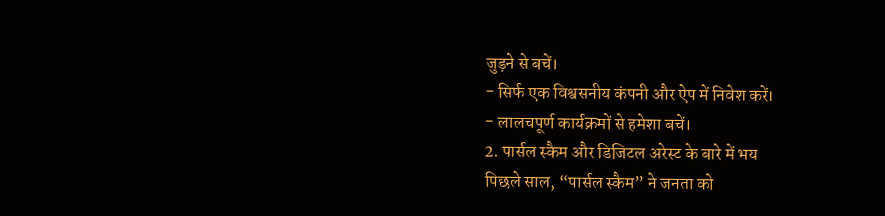जुड़ने से बचें।
- सिर्फ एक विश्वसनीय कंपनी और ऐप में निवेश करें।
- लालचपूर्ण कार्यक्रमों से हमेशा बचें।
2. पार्सल स्कैम और डिजिटल अरेस्ट के बारे में भय
पिछले साल, “पार्सल स्कैम” ने जनता को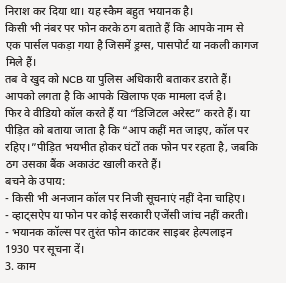निराश कर दिया था। यह स्कैम बहुत भयानक है।
किसी भी नंबर पर फोन करके ठग बताते हैं कि आपके नाम से एक पार्सल पकड़ा गया है जिसमें ड्रग्स, पासपोर्ट या नकली कागज मिले हैं।
तब वे खुद को NCB या पुलिस अधिकारी बताकर डराते हैं। आपको लगता है कि आपके खिलाफ एक मामला दर्ज है।
फिर वे वीडियो कॉल करते हैं या “डिजिटल अरेस्ट” करते हैं। या पीड़ित को बताया जाता है कि “आप कहीं मत जाइए, कॉल पर रहिए।”पीड़ित भयभीत होकर घंटों तक फोन पर रहता है, जबकि ठग उसका बैंक अकाउंट खाली करते हैं।
बचने के उपाय:
- किसी भी अनजान कॉल पर निजी सूचनाएं नहीं देना चाहिए।
- व्हाट्सऐप या फोन पर कोई सरकारी एजेंसी जांच नहीं करती।
- भयानक कॉल्स पर तुरंत फोन काटकर साइबर हेल्पलाइन 1930 पर सूचना दें।
3. काम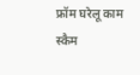फ्रॉम घरेलू काम स्कैम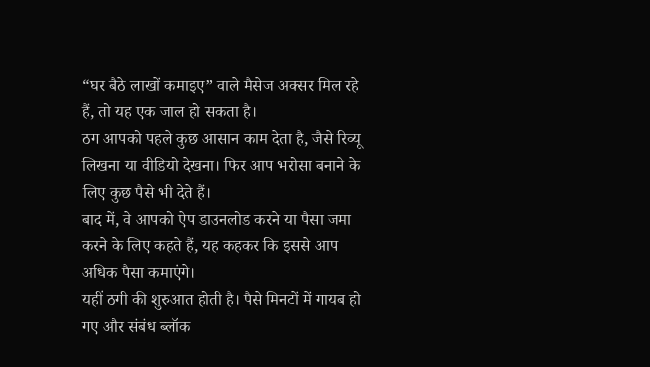“घर बैठे लाखों कमाइए” वाले मैसेज अक्सर मिल रहे हैं, तो यह एक जाल हो सकता है।
ठग आपको पहले कुछ आसान काम देता है, जैसे रिव्यू लिखना या वीडियो देखना। फिर आप भरोसा बनाने के लिए कुछ पैसे भी देते हैं।
बाद में, वे आपको ऐप डाउनलोड करने या पैसा जमा करने के लिए कहते हैं, यह कहकर कि इससे आप अधिक पैसा कमाएंगे।
यहीं ठगी की शुरुआत होती है। पैसे मिनटों में गायब हो गए और संबंध ब्लॉक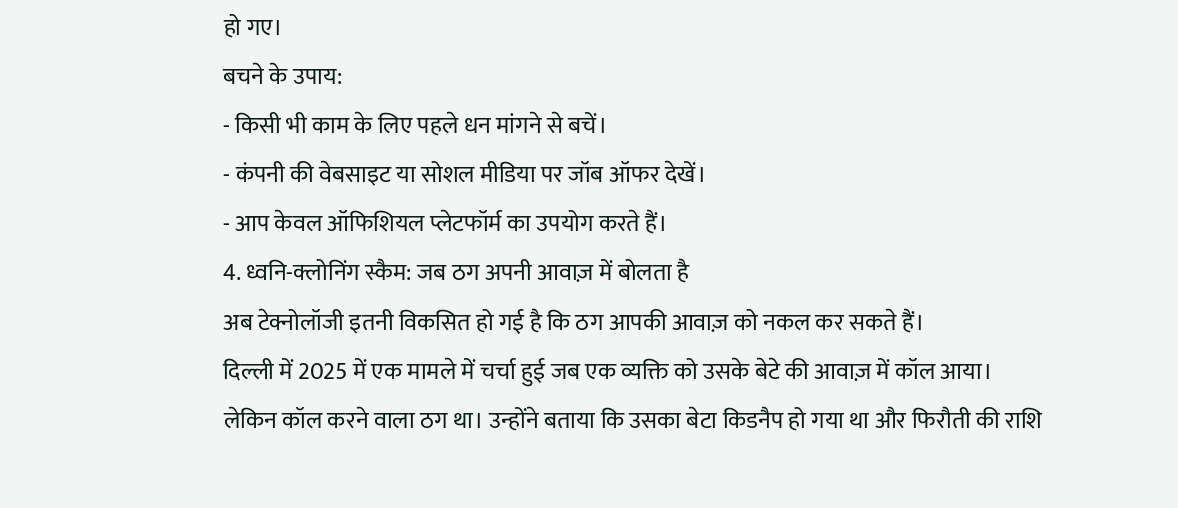हो गए।
बचने के उपाय:
- किसी भी काम के लिए पहले धन मांगने से बचें।
- कंपनी की वेबसाइट या सोशल मीडिया पर जॉब ऑफर देखें।
- आप केवल ऑफिशियल प्लेटफॉर्म का उपयोग करते हैं।
4. ध्वनि-क्लोनिंग स्कैम: जब ठग अपनी आवाज़ में बोलता है
अब टेक्नोलॉजी इतनी विकसित हो गई है कि ठग आपकी आवाज़ को नकल कर सकते हैं।
दिल्ली में 2025 में एक मामले में चर्चा हुई जब एक व्यक्ति को उसके बेटे की आवाज़ में कॉल आया।
लेकिन कॉल करने वाला ठग था। उन्होंने बताया कि उसका बेटा किडनैप हो गया था और फिरौती की राशि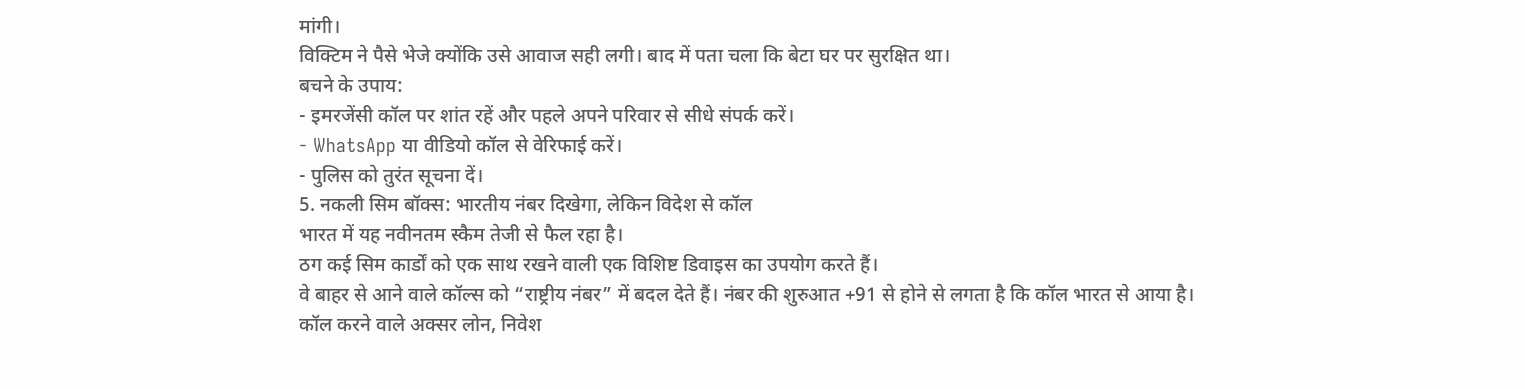मांगी।
विक्टिम ने पैसे भेजे क्योंकि उसे आवाज सही लगी। बाद में पता चला कि बेटा घर पर सुरक्षित था।
बचने के उपाय:
- इमरजेंसी कॉल पर शांत रहें और पहले अपने परिवार से सीधे संपर्क करें।
- WhatsApp या वीडियो कॉल से वेरिफाई करें।
- पुलिस को तुरंत सूचना दें।
5. नकली सिम बॉक्स: भारतीय नंबर दिखेगा, लेकिन विदेश से कॉल
भारत में यह नवीनतम स्कैम तेजी से फैल रहा है।
ठग कई सिम कार्डों को एक साथ रखने वाली एक विशिष्ट डिवाइस का उपयोग करते हैं।
वे बाहर से आने वाले कॉल्स को “राष्ट्रीय नंबर” में बदल देते हैं। नंबर की शुरुआत +91 से होने से लगता है कि कॉल भारत से आया है।
कॉल करने वाले अक्सर लोन, निवेश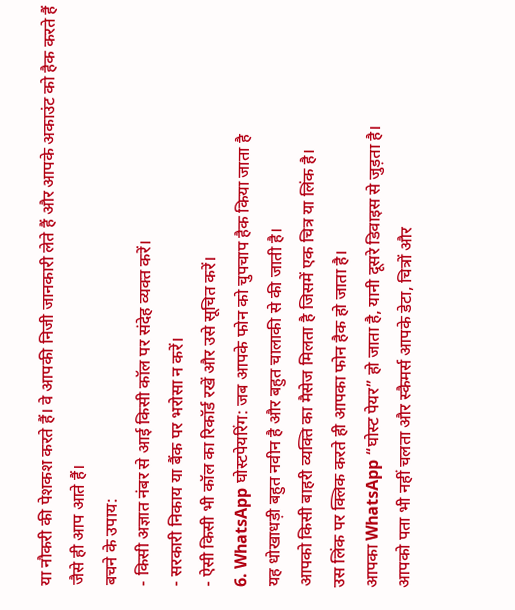या नौकरी की पेशकश करते हैं। वे आपकी निजी जानकारी लेते हैं और आपके अकाउंट को हैक करते हैं जैसे ही आप आते हैं।
बचने के उपाय:
- किसी अज्ञात नंबर से आई किसी कॉल पर संदेह व्यक्त करें।
- सरकारी निकाय या बैंक पर भरोसा न करें।
- ऐसी किसी भी कॉल का रिकॉर्ड रखें और उसे सूचित करें।
6. WhatsApp घोस्टपेयरिंग: जब आपके फोन को चुपचाप हैक किया जाता है
यह धोखाधड़ी बहुत नवीन है और बहुत चालाकी से की जाती है।
आपको किसी बाहरी व्यक्ति का मैसेज मिलता है जिसमें एक चित्र या लिंक है।
उस लिंक पर क्लिक करते ही आपका फोन हैक हो जाता है।
आपका WhatsApp “घोस्ट पेयर” हो जाता है, यानी दूसरे डिवाइस से जुड़ता है।
आपको पता भी नहीं चलता और स्कैमर्स आपके डेटा, चित्रों और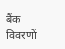बैंक विवरणों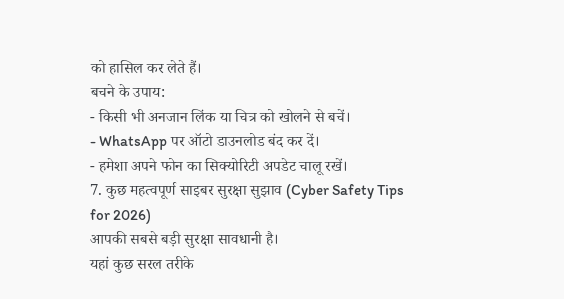को हासिल कर लेते हैं।
बचने के उपाय:
- किसी भी अनजान लिंक या चित्र को खोलने से बचें।
- WhatsApp पर ऑटो डाउनलोड बंद कर दें।
- हमेशा अपने फोन का सिक्योरिटी अपडेट चालू रखें।
7. कुछ महत्वपूर्ण साइबर सुरक्षा सुझाव (Cyber Safety Tips for 2026)
आपकी सबसे बड़ी सुरक्षा सावधानी है।
यहां कुछ सरल तरीके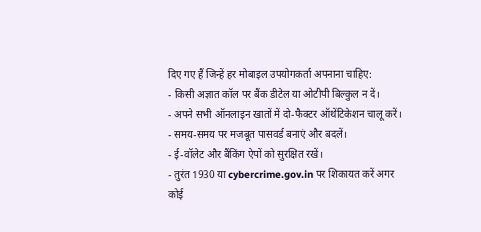दिए गए हैं जिन्हें हर मोबाइल उपयोगकर्ता अपनाना चाहिए:
- किसी अज्ञात कॉल पर बैंक डीटेल या ओटीपी बिल्कुल न दें।
- अपने सभी ऑनलाइन खातों में दो-फैक्टर ऑथेंटिकेशन चालू करें।
- समय-समय पर मजबूत पासवर्ड बनाएं और बदलें।
- ई-वॉलेट और बैंकिंग ऐपों को सुरक्षित रखें।
- तुरंत 1930 या cybercrime.gov.in पर शिकायत करें अगर कोई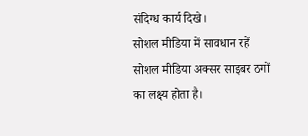संदिग्ध कार्य दिखे।
सोशल मीडिया में सावधान रहें
सोशल मीडिया अक्सर साइबर ठगों का लक्ष्य होता है।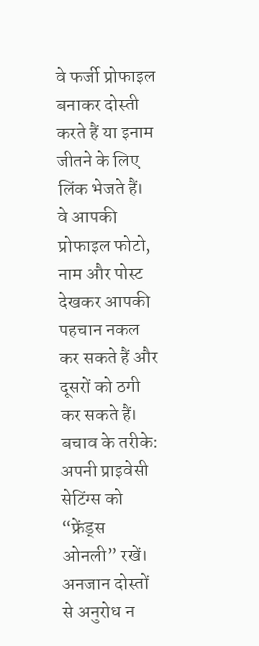वे फर्जी प्रोफाइल बनाकर दोस्ती करते हैं या इनाम जीतने के लिए लिंक भेजते हैं।
वे आपकी प्रोफाइल फोटो, नाम और पोस्ट देखकर आपकी पहचान नकल कर सकते हैं और दूसरों को ठगी कर सकते हैं।
बचाव के तरीके:
अपनी प्राइवेसी सेटिंग्स को “फ्रेंड्स ओनली” रखें।
अनजान दोस्तों से अनुरोध न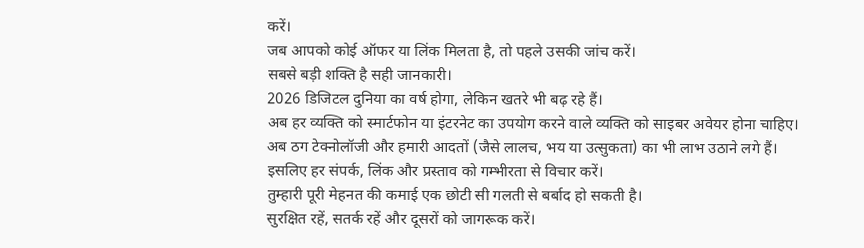करें।
जब आपको कोई ऑफर या लिंक मिलता है, तो पहले उसकी जांच करें।
सबसे बड़ी शक्ति है सही जानकारी।
2026 डिजिटल दुनिया का वर्ष होगा, लेकिन खतरे भी बढ़ रहे हैं।
अब हर व्यक्ति को स्मार्टफोन या इंटरनेट का उपयोग करने वाले व्यक्ति को साइबर अवेयर होना चाहिए।
अब ठग टेक्नोलॉजी और हमारी आदतों (जैसे लालच, भय या उत्सुकता) का भी लाभ उठाने लगे हैं।
इसलिए हर संपर्क, लिंक और प्रस्ताव को गम्भीरता से विचार करें।
तुम्हारी पूरी मेहनत की कमाई एक छोटी सी गलती से बर्बाद हो सकती है।
सुरक्षित रहें, सतर्क रहें और दूसरों को जागरूक करें।